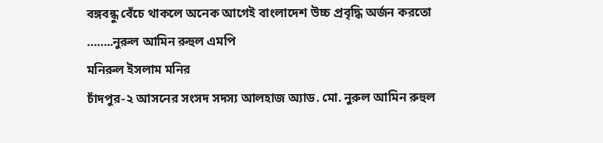বঙ্গবন্ধু বেঁচে থাকলে অনেক আগেই বাংলাদেশ উচ্চ প্রবৃদ্ধি অর্জন করতো
……..নুরুল আমিন রুহুল এমপি
মনিরুল ইসলাম মনির
চাঁদপুর-২ আসনের সংসদ সদস্য আলহাজ অ্যাড. মো. নুরুল আমিন রুহুল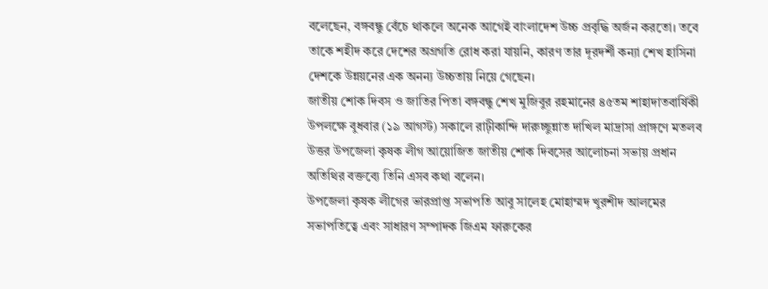বলেছেন, বঙ্গবন্ধু বেঁচে থাকলে অনেক আগেই বাংলাদেশ উচ্চ প্রবৃদ্ধি অর্জন করতো। তবে তাকে শহীদ করে দেশের অগ্রগতি রোধ করা যায়নি, কারণ তার দূরদর্শী কন্যা শেখ হাসিনা দেশকে উন্নয়নের এক অনন্য উচ্চতায় নিয়ে গেছেন।
জাতীয় শোক দিবস ও জাতির পিতা বঙ্গবন্ধু শেখ মুজিবুর রহমানের ৪৫তম শাহাদাতবার্ষিকী উপলক্ষে বুধবার (১৯ আগস্ট) সকালে রাঢ়ীকান্দি দারুচ্ছুন্নাত দাখিল মাদ্রাসা প্রাঙ্গণে মতলব উত্তর উপজেলা কৃষক লীগ আয়োজিত জাতীয় শোক দিবসের আলোচনা সভায় প্রধান অতিথির বক্তব্যে তিনি এসব কথা বলেন।
উপজেলা কৃষক লীগের ভারপ্রাপ্ত সভাপতি আবু সালেহ মোহাম্মদ খুরশীদ আলমের সভাপতিত্বে এবং সাধারণ সম্পাদক জিএম ফারুকের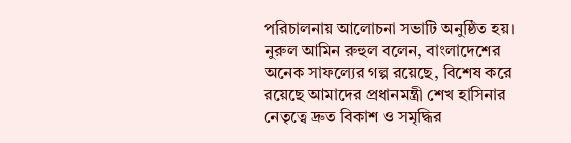পরিচালনায় আলোচনা সভাটি অনুষ্ঠিত হয়।
নুরুল আমিন রুহুল বলেন, বাংলাদেশের অনেক সাফল্যের গল্প রয়েছে, বিশেষ করে রয়েছে আমাদের প্রধানমন্ত্রী শেখ হাসিনার নেতৃত্বে দ্রুত বিকাশ ও সমৃদ্ধির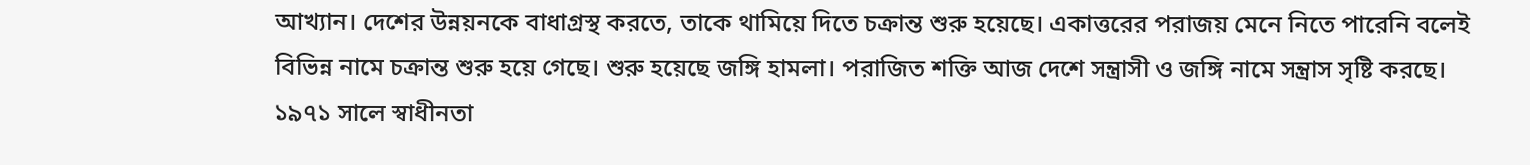আখ্যান। দেশের উন্নয়নকে বাধাগ্রস্থ করতে, তাকে থামিয়ে দিতে চক্রান্ত শুরু হয়েছে। একাত্তরের পরাজয় মেনে নিতে পারেনি বলেই বিভিন্ন নামে চক্রান্ত শুরু হয়ে গেছে। শুরু হয়েছে জঙ্গি হামলা। পরাজিত শক্তি আজ দেশে সন্ত্রাসী ও জঙ্গি নামে সন্ত্রাস সৃষ্টি করছে। ১৯৭১ সালে স্বাধীনতা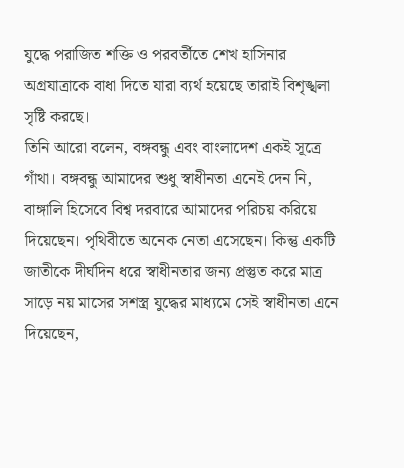যুদ্ধে পরাজিত শক্তি ও পরবর্তীতে শেখ হাসিনার অগ্রযাত্রাকে বাধা দিতে যারা ব্যর্থ হয়েছে তারাই বিশৃঙ্খলা সৃষ্টি করছে।
তিনি আরো বলেন, বঙ্গবন্ধু এবং বাংলাদেশ একই সূত্রে গাঁথা। বঙ্গবন্ধু আমাদের শুধু স্বাধীনতা এনেই দেন নি, বাঙ্গালি হিসেবে বিশ্ব দরবারে আমাদের পরিচয় করিয়ে দিয়েছেন। পৃথিবীতে অনেক নেতা এসেছেন। কিন্তু একটি জাতীকে দীর্ঘদিন ধরে স্বাধীনতার জন্য প্রস্তুত করে মাত্র সাড়ে নয় মাসের সশস্ত্র যুদ্ধের মাধ্যমে সেই স্বাধীনতা এনে দিয়েছেন,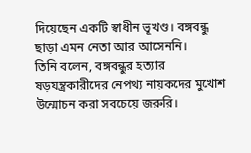দিয়েছেন একটি স্বাধীন ভূখণ্ড। বঙ্গবন্ধু ছাড়া এমন নেতা আর আসেননি।
তিনি বলেন, বঙ্গবন্ধুর হত্যার ষড়যন্ত্রকারীদের নেপথ্য নায়কদের মুখোশ উন্মোচন করা সবচেয়ে জরুরি।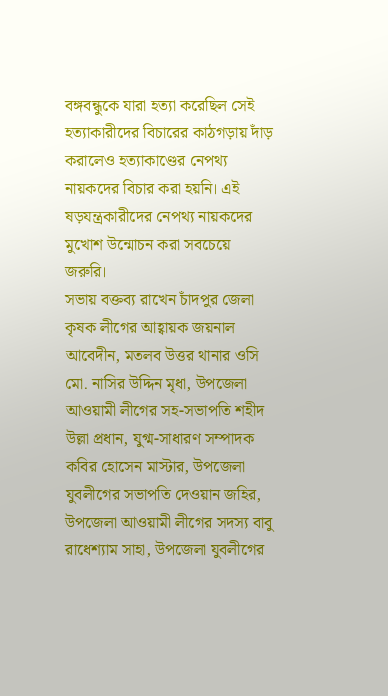বঙ্গবন্ধুকে যারা হত্যা করেছিল সেই হত্যাকারীদের বিচারের কাঠগড়ায় দাঁড় করালেও হত্যাকাণ্ডের নেপথ্য নায়কদের বিচার করা হয়নি। এই ষড়যন্ত্রকারীদের নেপথ্য নায়কদের মুখোশ উন্মোচন করা সবচেয়ে জরুরি।
সভায় বক্তব্য রাখেন চাঁদপুর জেলা কৃষক লীগের আহ্বায়ক জয়নাল আবেদীন, মতলব উত্তর থানার ওসি মো. নাসির উদ্দিন মৃধা, উপজেলা আওয়ামী লীগের সহ-সভাপতি শহীদ উল্লা প্রধান, যুগ্ম-সাধারণ সম্পাদক কবির হোসেন মাস্টার, উপজেলা যুবলীগের সভাপতি দেওয়ান জহির, উপজেলা আওয়ামী লীগের সদস্য বাবু রাধেশ্যাম সাহা, উপজেলা যুবলীগের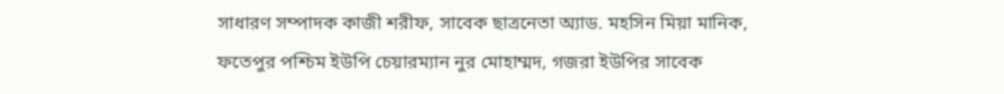সাধারণ সম্পাদক কাজী শরীফ, সাবেক ছাত্রনেতা অ্যাড. মহসিন মিয়া মানিক, ফতেপুর পশ্চিম ইউপি চেয়ারম্যান নুর মোহাম্মদ, গজরা ইউপির সাবেক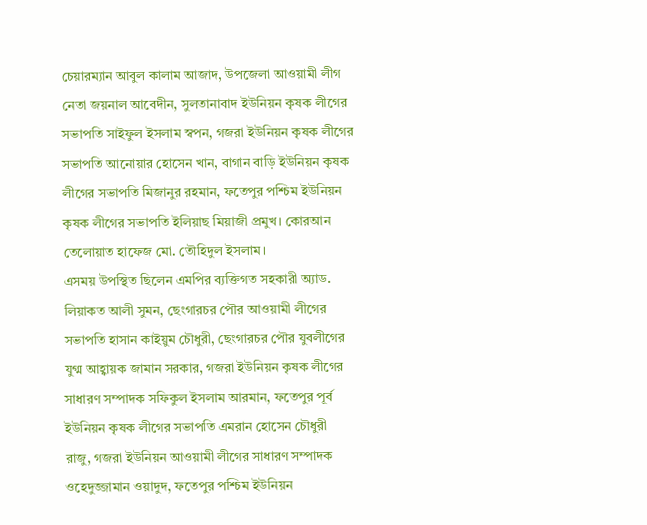চেয়ারম্যান আবুল কালাম আজাদ, উপজেলা আওয়ামী লীগ নেতা জয়নাল আবেদীন, সুলতানাবাদ ইউনিয়ন কৃষক লীগের সভাপতি সাইফুল ইসলাম স্বপন, গজরা ইউনিয়ন কৃষক লীগের সভাপতি আনোয়ার হোসেন খান, বাগান বাড়ি ইউনিয়ন কৃষক লীগের সভাপতি মিজানুর রহমান, ফতেপুর পশ্চিম ইউনিয়ন কৃষক লীগের সভাপতি ইলিয়াছ মিয়াজী প্রমুখ। কোরআন তেলোয়াত হাফেজ মো. তৌহিদুল ইসলাম।
এসময় উপস্থিত ছিলেন এমপির ব্যক্তিগত সহকারী অ্যাড. লিয়াকত আলী সুমন, ছেংগারচর পৌর আওয়ামী লীগের সভাপতি হাসান কাইয়ুম চৌধুরী, ছেংগারচর পৌর যুবলীগের যুগ্ম আহ্বায়ক জামান সরকার, গজরা ইউনিয়ন কৃষক লীগের সাধারণ সম্পাদক সফিকুল ইসলাম আরমান, ফতেপুর পূর্ব ইউনিয়ন কৃষক লীগের সভাপতি এমরান হোসেন চৌধুরী রাজু, গজরা ইউনিয়ন আওয়ামী লীগের সাধারণ সম্পাদক ওহেদুজ্জামান ওয়াদুদ, ফতেপুর পশ্চিম ইউনিয়ন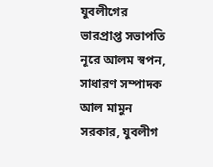যুবলীগের ভারপ্রাপ্ত সভাপতি নূরে আলম স্বপন, সাধারণ সম্পাদক আল মামুন সরকার, যুবলীগ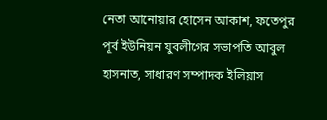নেতা আনোয়ার হোসেন আকাশ, ফতেপুর পূর্ব ইউনিয়ন যুবলীগের সভাপতি আবুল হাসনাত, সাধারণ সম্পাদক ইলিয়াস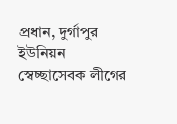প্রধান, দুর্গাপুর ইউনিয়ন স্বেচ্ছাসেবক লীগের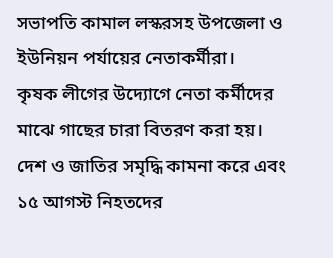সভাপতি কামাল লস্করসহ উপজেলা ও ইউনিয়ন পর্যায়ের নেতাকর্মীরা।
কৃষক লীগের উদ্যোগে নেতা কর্মীদের মাঝে গাছের চারা বিতরণ করা হয়। দেশ ও জাতির সমৃদ্ধি কামনা করে এবং ১৫ আগস্ট নিহতদের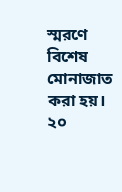স্মরণে বিশেষ মোনাজাত করা হয়।
২০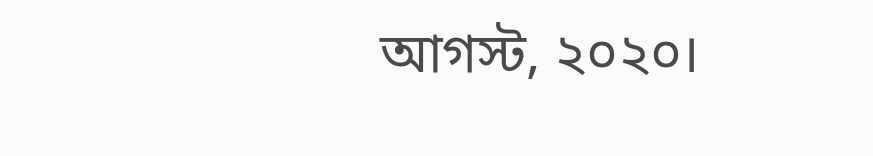আগস্ট, ২০২০।